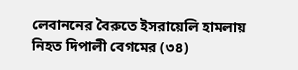লেবাননের বৈরুতে ইসরায়েলি হামলায় নিহত দিপালী বেগমের (৩৪)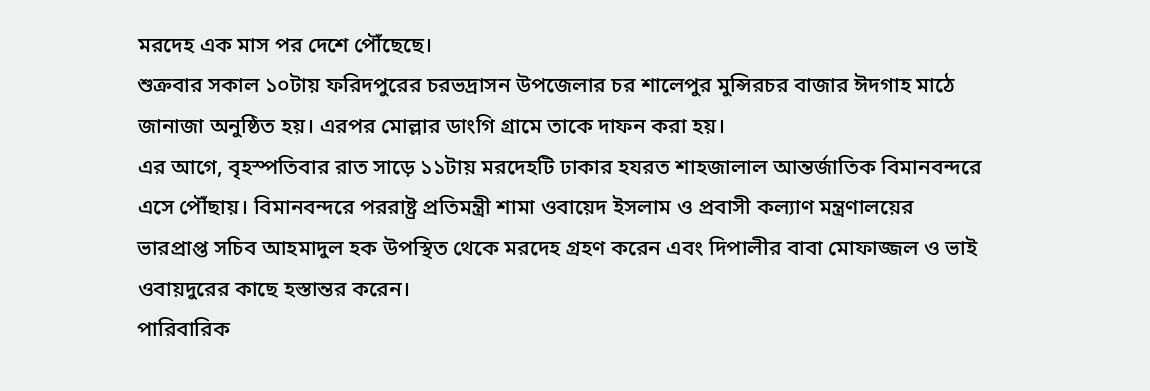মরদেহ এক মাস পর দেশে পৌঁছেছে।
শুক্রবার সকাল ১০টায় ফরিদপুরের চরভদ্রাসন উপজেলার চর শালেপুর মুন্সিরচর বাজার ঈদগাহ মাঠে জানাজা অনুষ্ঠিত হয়। এরপর মোল্লার ডাংগি গ্রামে তাকে দাফন করা হয়।
এর আগে, বৃহস্পতিবার রাত সাড়ে ১১টায় মরদেহটি ঢাকার হযরত শাহজালাল আন্তর্জাতিক বিমানবন্দরে এসে পৌঁছায়। বিমানবন্দরে পররাষ্ট্র প্রতিমন্ত্রী শামা ওবায়েদ ইসলাম ও প্রবাসী কল্যাণ মন্ত্রণালয়ের ভারপ্রাপ্ত সচিব আহমাদুল হক উপস্থিত থেকে মরদেহ গ্রহণ করেন এবং দিপালীর বাবা মোফাজ্জল ও ভাই ওবায়দুরের কাছে হস্তান্তর করেন।
পারিবারিক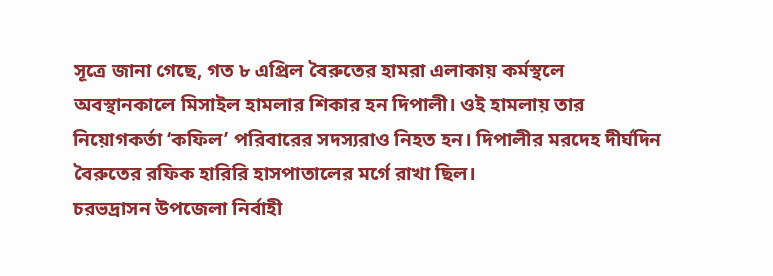সূত্রে জানা গেছে, গত ৮ এপ্রিল বৈরুতের হামরা এলাকায় কর্মস্থলে অবস্থানকালে মিসাইল হামলার শিকার হন দিপালী। ওই হামলায় তার নিয়োগকর্তা ‘কফিল’ পরিবারের সদস্যরাও নিহত হন। দিপালীর মরদেহ দীর্ঘদিন বৈরুতের রফিক হারিরি হাসপাতালের মর্গে রাখা ছিল।
চরভদ্রাসন উপজেলা নির্বাহী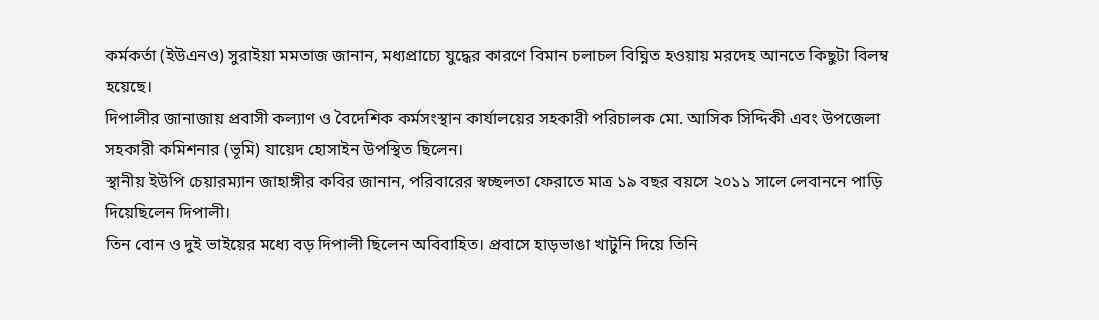কর্মকর্তা (ইউএনও) সুরাইয়া মমতাজ জানান, মধ্যপ্রাচ্যে যুদ্ধের কারণে বিমান চলাচল বিঘ্নিত হওয়ায় মরদেহ আনতে কিছুটা বিলম্ব হয়েছে।
দিপালীর জানাজায় প্রবাসী কল্যাণ ও বৈদেশিক কর্মসংস্থান কার্যালয়ের সহকারী পরিচালক মো. আসিক সিদ্দিকী এবং উপজেলা সহকারী কমিশনার (ভূমি) যায়েদ হোসাইন উপস্থিত ছিলেন।
স্থানীয় ইউপি চেয়ারম্যান জাহাঙ্গীর কবির জানান, পরিবারের স্বচ্ছলতা ফেরাতে মাত্র ১৯ বছর বয়সে ২০১১ সালে লেবাননে পাড়ি দিয়েছিলেন দিপালী।
তিন বোন ও দুই ভাইয়ের মধ্যে বড় দিপালী ছিলেন অবিবাহিত। প্রবাসে হাড়ভাঙা খাটুনি দিয়ে তিনি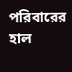পরিবারের হাল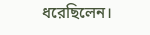ধরেছিলেন।